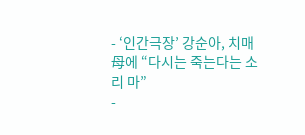- ‘인간극장’ 강순아, 치매 母에 “다시는 죽는다는 소리 마”
-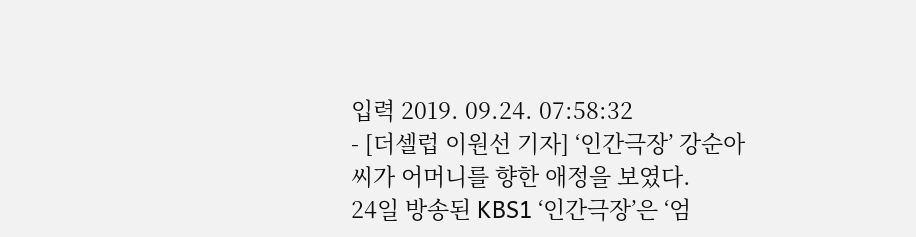입력 2019. 09.24. 07:58:32
- [더셀럽 이원선 기자] ‘인간극장’ 강순아 씨가 어머니를 향한 애정을 보였다.
24일 방송된 KBS1 ‘인간극장’은 ‘엄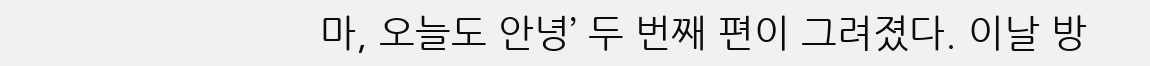마, 오늘도 안녕’ 두 번째 편이 그려졌다. 이날 방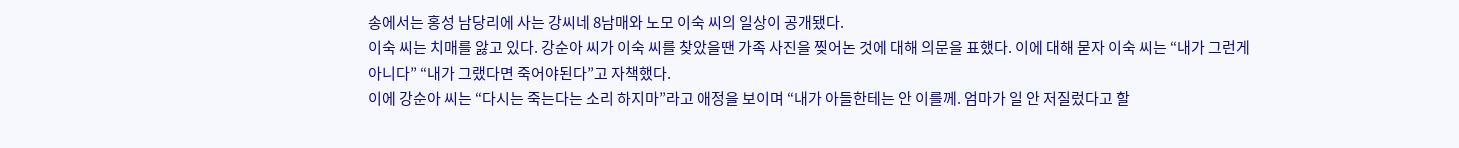송에서는 홍성 남당리에 사는 강씨네 8남매와 노모 이숙 씨의 일상이 공개됐다.
이숙 씨는 치매를 앓고 있다. 강순아 씨가 이숙 씨를 찾았을땐 가족 사진을 찢어논 것에 대해 의문을 표했다. 이에 대해 묻자 이숙 씨는 “내가 그런게 아니다” “내가 그랬다면 죽어야된다”고 자책했다.
이에 강순아 씨는 “다시는 죽는다는 소리 하지마”라고 애정을 보이며 “내가 아들한테는 안 이를께. 엄마가 일 안 저질렀다고 할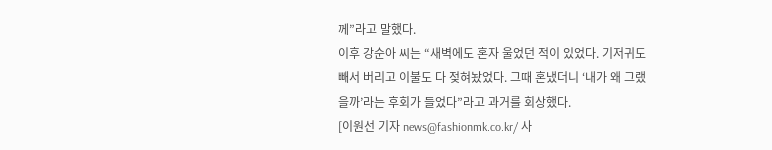께”라고 말했다.
이후 강순아 씨는 “새벽에도 혼자 울었던 적이 있었다. 기저귀도 빼서 버리고 이불도 다 젖혀놨었다. 그때 혼냈더니 ‘내가 왜 그랬을까’라는 후회가 들었다”라고 과거를 회상했다.
[이원선 기자 news@fashionmk.co.kr/ 사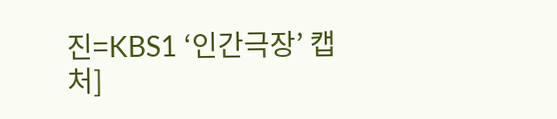진=KBS1 ‘인간극장’ 캡처]